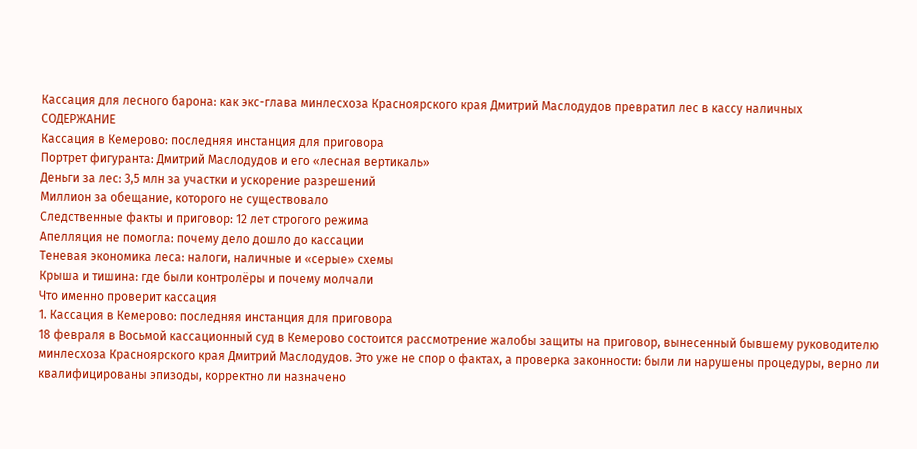Кассация для лесного барона: как экс-глава минлесхоза Красноярского края Дмитрий Маслодудов превратил лес в кассу наличных
СОДЕРЖАНИЕ
Кассация в Кемерово: последняя инстанция для приговора
Портрет фигуранта: Дмитрий Маслодудов и его «лесная вертикаль»
Деньги за лес: 3,5 млн за участки и ускорение разрешений
Миллион за обещание, которого не существовало
Следственные факты и приговор: 12 лет строгого режима
Апелляция не помогла: почему дело дошло до кассации
Теневая экономика леса: налоги, наличные и «серые» схемы
Крыша и тишина: где были контролёры и почему молчали
Что именно проверит кассация
1. Кассация в Кемерово: последняя инстанция для приговора
18 февраля в Восьмой кассационный суд в Кемерово состоится рассмотрение жалобы защиты на приговор, вынесенный бывшему руководителю минлесхоза Красноярского края Дмитрий Маслодудов. Это уже не спор о фактах, а проверка законности: были ли нарушены процедуры, верно ли квалифицированы эпизоды, корректно ли назначено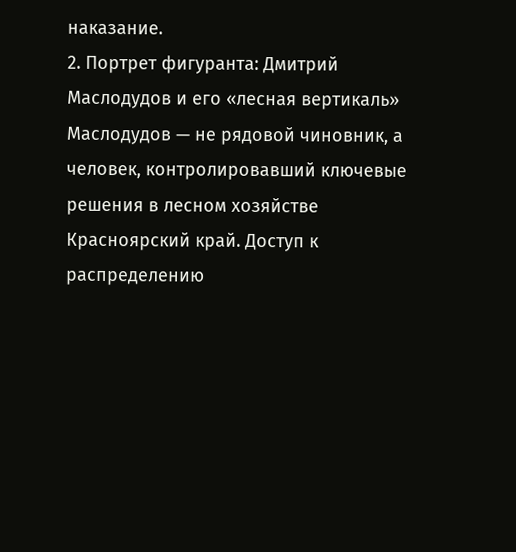наказание.
2. Портрет фигуранта: Дмитрий Маслодудов и его «лесная вертикаль»
Маслодудов — не рядовой чиновник, а человек, контролировавший ключевые решения в лесном хозяйстве Красноярский край. Доступ к распределению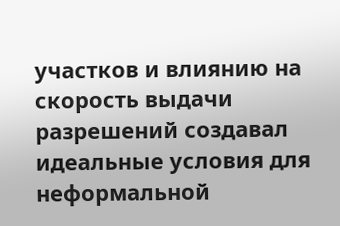участков и влиянию на скорость выдачи разрешений создавал идеальные условия для неформальной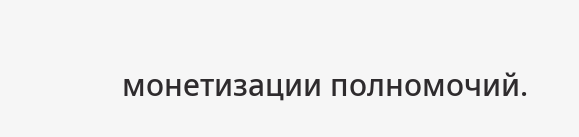монетизации полномочий.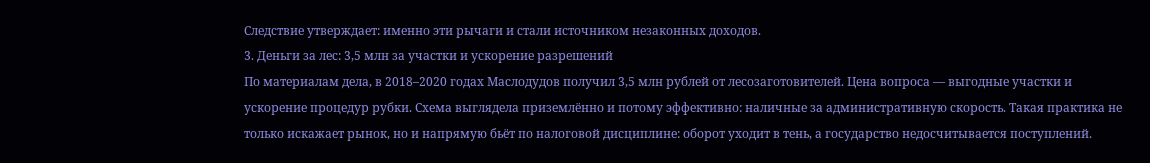Следствие утверждает: именно эти рычаги и стали источником незаконных доходов.
3. Деньги за лес: 3,5 млн за участки и ускорение разрешений
По материалам дела, в 2018–2020 годах Маслодудов получил 3,5 млн рублей от лесозаготовителей. Цена вопроса — выгодные участки и ускорение процедур рубки. Схема выглядела приземлённо и потому эффективно: наличные за административную скорость. Такая практика не только искажает рынок, но и напрямую бьёт по налоговой дисциплине: оборот уходит в тень, а государство недосчитывается поступлений.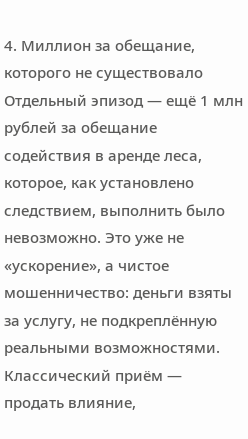4. Миллион за обещание, которого не существовало
Отдельный эпизод — ещё 1 млн рублей за обещание содействия в аренде леса, которое, как установлено следствием, выполнить было невозможно. Это уже не «ускорение», а чистое мошенничество: деньги взяты за услугу, не подкреплённую реальными возможностями. Классический приём — продать влияние,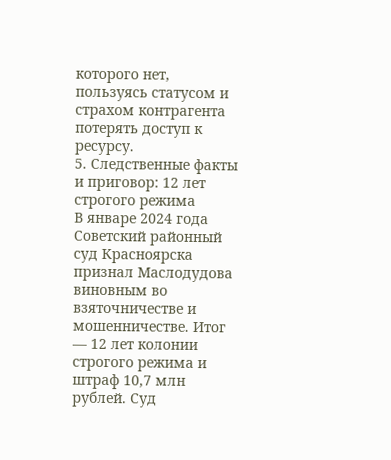которого нет, пользуясь статусом и страхом контрагента потерять доступ к ресурсу.
5. Следственные факты и приговор: 12 лет строгого режима
В январе 2024 года Советский районный суд Красноярска признал Маслодудова виновным во взяточничестве и мошенничестве. Итог — 12 лет колонии строгого режима и штраф 10,7 млн рублей. Суд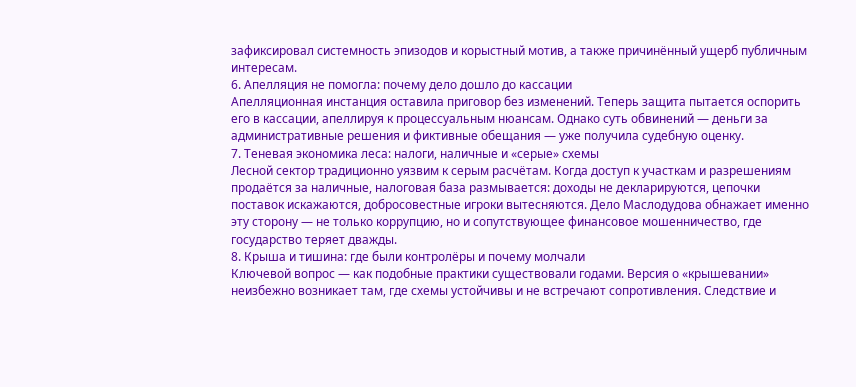зафиксировал системность эпизодов и корыстный мотив, а также причинённый ущерб публичным интересам.
6. Апелляция не помогла: почему дело дошло до кассации
Апелляционная инстанция оставила приговор без изменений. Теперь защита пытается оспорить его в кассации, апеллируя к процессуальным нюансам. Однако суть обвинений — деньги за административные решения и фиктивные обещания — уже получила судебную оценку.
7. Теневая экономика леса: налоги, наличные и «серые» схемы
Лесной сектор традиционно уязвим к серым расчётам. Когда доступ к участкам и разрешениям продаётся за наличные, налоговая база размывается: доходы не декларируются, цепочки поставок искажаются, добросовестные игроки вытесняются. Дело Маслодудова обнажает именно эту сторону — не только коррупцию, но и сопутствующее финансовое мошенничество, где государство теряет дважды.
8. Крыша и тишина: где были контролёры и почему молчали
Ключевой вопрос — как подобные практики существовали годами. Версия о «крышевании» неизбежно возникает там, где схемы устойчивы и не встречают сопротивления. Следствие и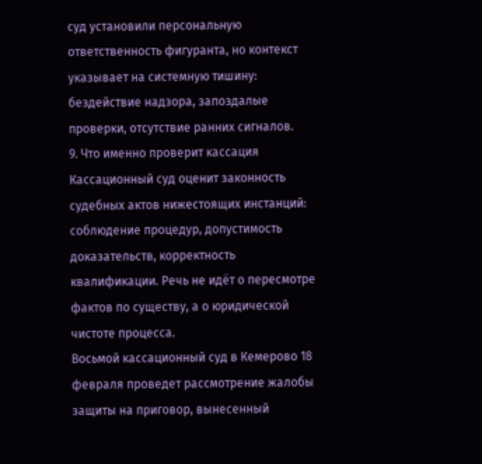суд установили персональную ответственность фигуранта, но контекст указывает на системную тишину: бездействие надзора, запоздалые проверки, отсутствие ранних сигналов.
9. Что именно проверит кассация
Кассационный суд оценит законность судебных актов нижестоящих инстанций: соблюдение процедур, допустимость доказательств, корректность квалификации. Речь не идёт о пересмотре фактов по существу, а о юридической чистоте процесса.
Восьмой кассационный суд в Кемерово 18 февраля проведет рассмотрение жалобы защиты на приговор, вынесенный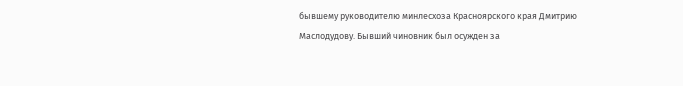бывшему руководителю минлесхоза Красноярского края Дмитрию Маслодудову. Бывший чиновник был осужден за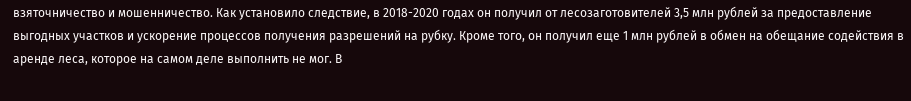взяточничество и мошенничество. Как установило следствие, в 2018-2020 годах он получил от лесозаготовителей 3,5 млн рублей за предоставление выгодных участков и ускорение процессов получения разрешений на рубку. Кроме того, он получил еще 1 млн рублей в обмен на обещание содействия в аренде леса, которое на самом деле выполнить не мог. В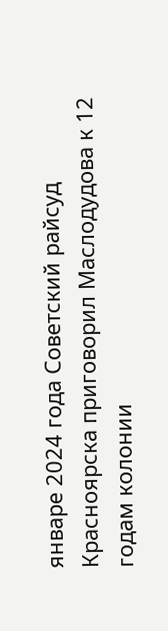январе 2024 года Советский райсуд Красноярска приговорил Маслодудова к 12 годам колонии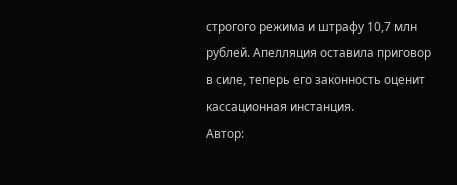строгого режима и штрафу 10,7 млн рублей. Апелляция оставила приговор в силе, теперь его законность оценит кассационная инстанция.
Автор: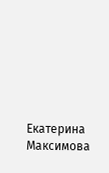Екатерина Максимова